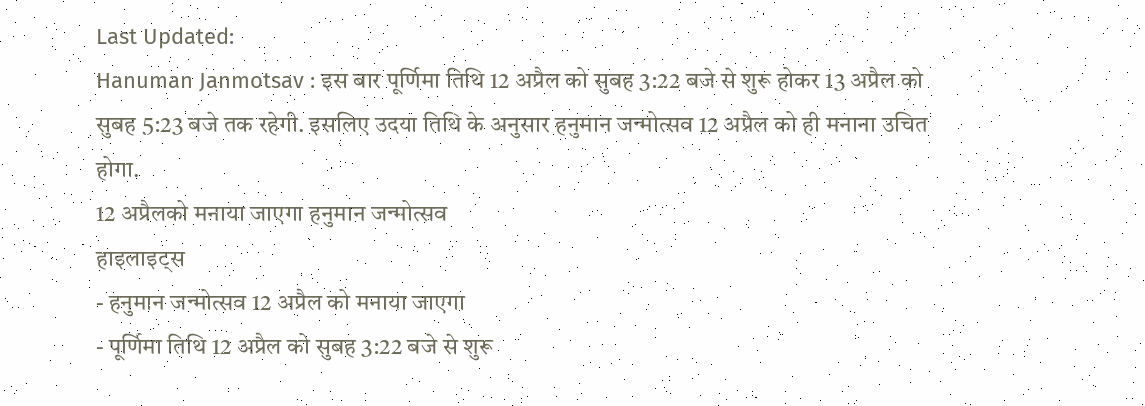Last Updated:
Hanuman Janmotsav : इस बार पूर्णिमा तिथि 12 अप्रैल को सुबह 3:22 बजे से शुरू होकर 13 अप्रैल को सुबह 5:23 बजे तक रहेगी. इसलिए उदया तिथि के अनुसार हनुमान जन्मोत्सव 12 अप्रैल को ही मनाना उचित होगा.
12 अप्रैलको मनाया जाएगा हनुमान जन्मोत्सव
हाइलाइट्स
- हनुमान जन्मोत्सव 12 अप्रैल को मनाया जाएगा
- पूर्णिमा तिथि 12 अप्रैल को सुबह 3:22 बजे से शुरू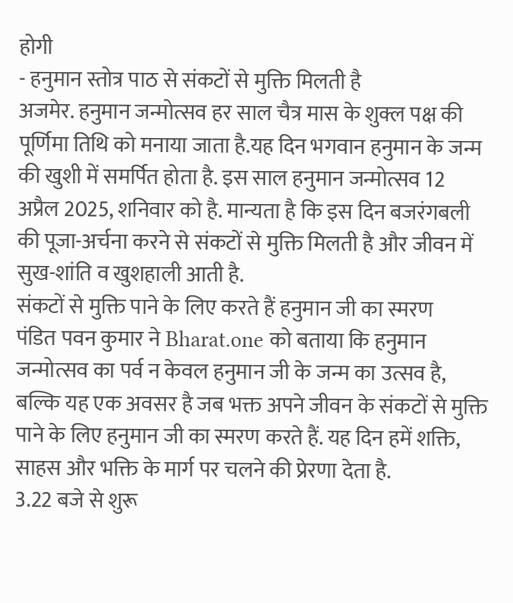होगी
- हनुमान स्तोत्र पाठ से संकटों से मुक्ति मिलती है
अजमेर. हनुमान जन्मोत्सव हर साल चैत्र मास के शुक्ल पक्ष की पूर्णिमा तिथि को मनाया जाता है.यह दिन भगवान हनुमान के जन्म की खुशी में समर्पित होता है. इस साल हनुमान जन्मोत्सव 12 अप्रैल 2025, शनिवार को है. मान्यता है कि इस दिन बजरंगबली की पूजा-अर्चना करने से संकटों से मुक्ति मिलती है और जीवन में सुख-शांति व खुशहाली आती है.
संकटों से मुक्ति पाने के लिए करते हैं हनुमान जी का स्मरण
पंडित पवन कुमार ने Bharat.one को बताया कि हनुमान जन्मोत्सव का पर्व न केवल हनुमान जी के जन्म का उत्सव है, बल्कि यह एक अवसर है जब भक्त अपने जीवन के संकटों से मुक्ति पाने के लिए हनुमान जी का स्मरण करते हैं. यह दिन हमें शक्ति, साहस और भक्ति के मार्ग पर चलने की प्रेरणा देता है.
3.22 बजे से शुरू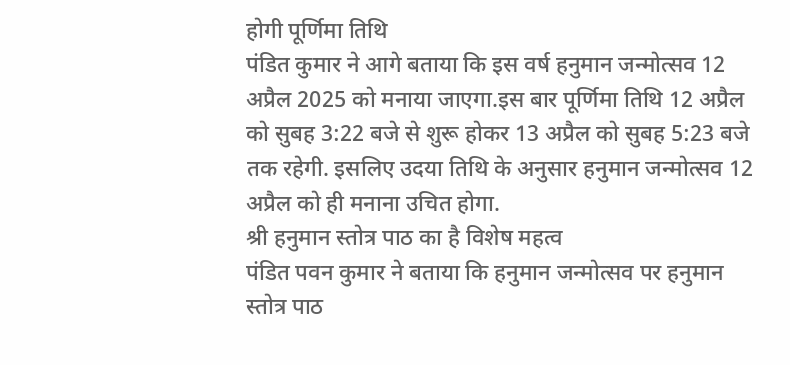होगी पूर्णिमा तिथि
पंडित कुमार ने आगे बताया कि इस वर्ष हनुमान जन्मोत्सव 12 अप्रैल 2025 को मनाया जाएगा.इस बार पूर्णिमा तिथि 12 अप्रैल को सुबह 3:22 बजे से शुरू होकर 13 अप्रैल को सुबह 5:23 बजे तक रहेगी. इसलिए उदया तिथि के अनुसार हनुमान जन्मोत्सव 12 अप्रैल को ही मनाना उचित होगा.
श्री हनुमान स्तोत्र पाठ का है विशेष महत्व
पंडित पवन कुमार ने बताया कि हनुमान जन्मोत्सव पर हनुमान स्तोत्र पाठ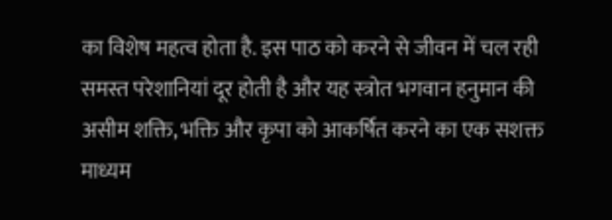का विशेष महत्व होता है. इस पाठ को करने से जीवन में चल रही समस्त परेशानियां दूर होती है और यह स्त्रोत भगवान हनुमान की असीम शक्ति, भक्ति और कृपा को आकर्षित करने का एक सशक्त माध्यम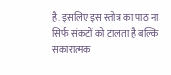है. इसलिए इस स्तोत्र का पाठ ना सिर्फ संकटों को टालता है बल्कि सकारात्मक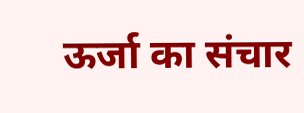ऊर्जा का संचार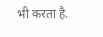भी करता है.